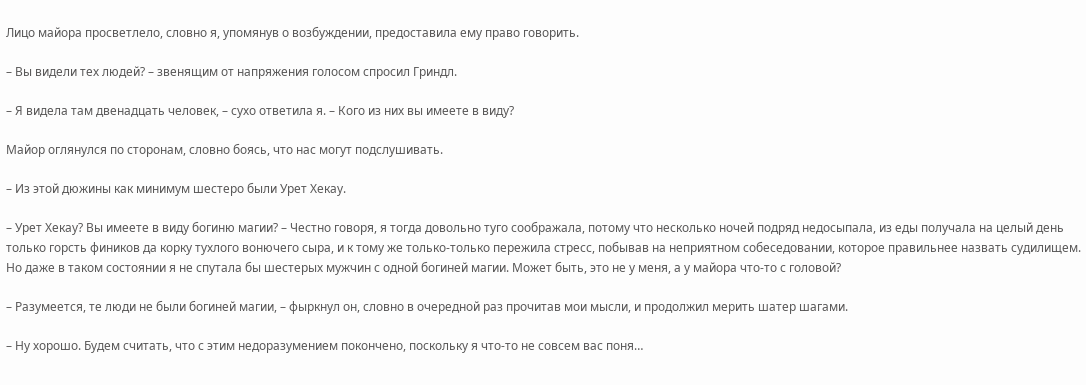Лицо майора просветлело, словно я, упомянув о возбуждении, предоставила ему право говорить.

– Вы видели тех людей? – звенящим от напряжения голосом спросил Гриндл.

– Я видела там двенадцать человек, – сухо ответила я. – Кого из них вы имеете в виду?

Майор оглянулся по сторонам, словно боясь, что нас могут подслушивать.

– Из этой дюжины как минимум шестеро были Урет Хекау.

– Урет Хекау? Вы имеете в виду богиню магии? – Честно говоря, я тогда довольно туго соображала, потому что несколько ночей подряд недосыпала, из еды получала на целый день только горсть фиников да корку тухлого вонючего сыра, и к тому же только-только пережила стресс, побывав на неприятном собеседовании, которое правильнее назвать судилищем. Но даже в таком состоянии я не спутала бы шестерых мужчин с одной богиней магии. Может быть, это не у меня, а у майора что-то с головой?

– Разумеется, те люди не были богиней магии, – фыркнул он, словно в очередной раз прочитав мои мысли, и продолжил мерить шатер шагами.

– Ну хорошо. Будем считать, что с этим недоразумением покончено, поскольку я что-то не совсем вас поня…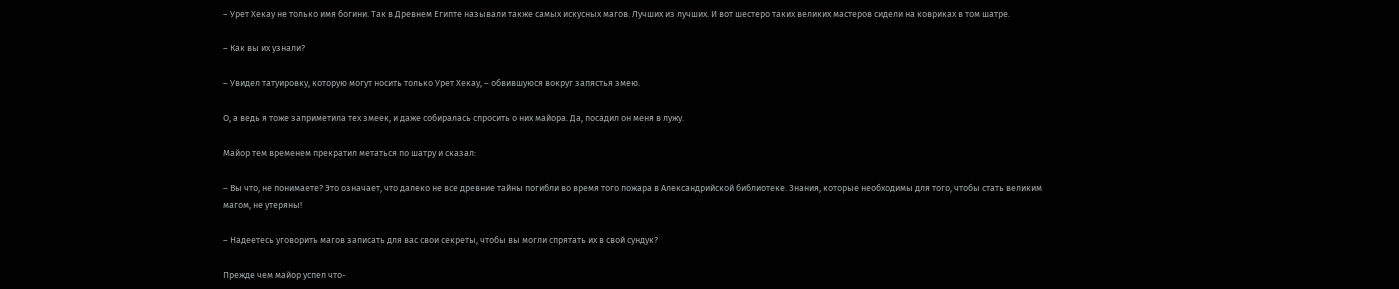– Урет Хекау не только имя богини. Так в Древнем Египте называли также самых искусных магов. Лучших из лучших. И вот шестеро таких великих мастеров сидели на ковриках в том шатре.

– Как вы их узнали?

– Увидел татуировку, которую могут носить только Урет Хекау, – обвившуюся вокруг запястья змею.

О, а ведь я тоже заприметила тех змеек, и даже собиралась спросить о них майора. Да, посадил он меня в лужу.

Майор тем временем прекратил метаться по шатру и сказал:

– Вы что, не понимаете? Это означает, что далеко не все древние тайны погибли во время того пожара в Александрийской библиотеке. Знания, которые необходимы для того, чтобы стать великим магом, не утеряны!

– Надеетесь уговорить магов записать для вас свои секреты, чтобы вы могли спрятать их в свой сундук?

Прежде чем майор успел что-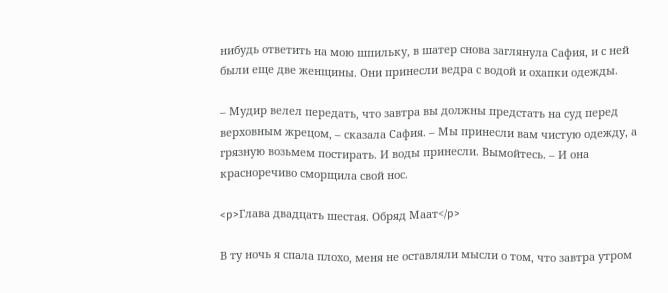нибудь ответить на мою шпильку, в шатер снова заглянула Сафия, и с ней были еще две женщины. Они принесли ведра с водой и охапки одежды.

– Мудир велел передать, что завтра вы должны предстать на суд перед верховным жрецом, – сказала Сафия. – Мы принесли вам чистую одежду, а грязную возьмем постирать. И воды принесли. Вымойтесь. – И она красноречиво сморщила свой нос.

<p>Глава двадцать шестая. Обряд Маат</p>

В ту ночь я спала плохо, меня не оставляли мысли о том, что завтра утром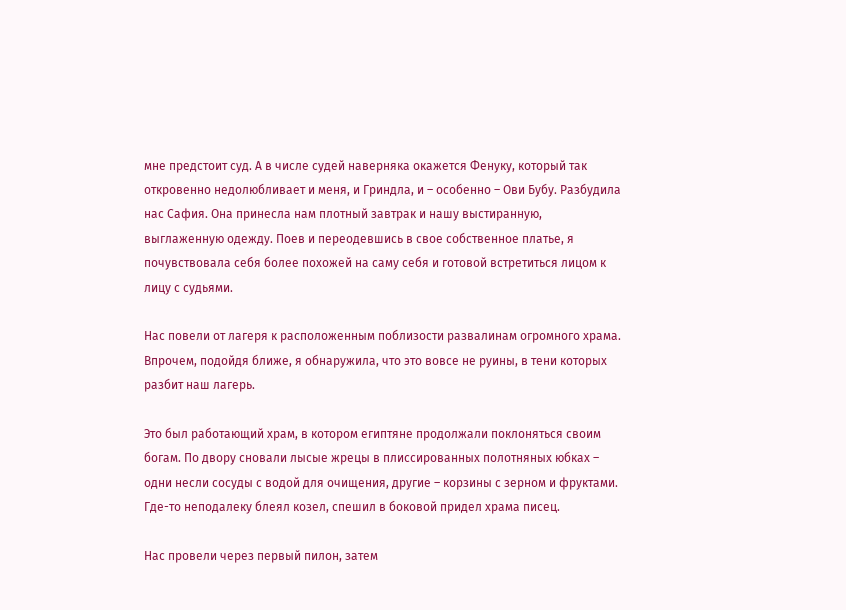мне предстоит суд. А в числе судей наверняка окажется Фенуку, который так откровенно недолюбливает и меня, и Гриндла, и – особенно – Ови Бубу. Разбудила нас Сафия. Она принесла нам плотный завтрак и нашу выстиранную, выглаженную одежду. Поев и переодевшись в свое собственное платье, я почувствовала себя более похожей на саму себя и готовой встретиться лицом к лицу с судьями.

Нас повели от лагеря к расположенным поблизости развалинам огромного храма. Впрочем, подойдя ближе, я обнаружила, что это вовсе не руины, в тени которых разбит наш лагерь.

Это был работающий храм, в котором египтяне продолжали поклоняться своим богам. По двору сновали лысые жрецы в плиссированных полотняных юбках – одни несли сосуды с водой для очищения, другие – корзины с зерном и фруктами. Где-то неподалеку блеял козел, спешил в боковой придел храма писец.

Нас провели через первый пилон, затем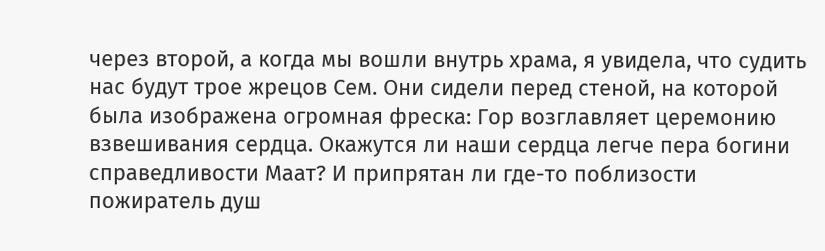через второй, а когда мы вошли внутрь храма, я увидела, что судить нас будут трое жрецов Сем. Они сидели перед стеной, на которой была изображена огромная фреска: Гор возглавляет церемонию взвешивания сердца. Окажутся ли наши сердца легче пера богини справедливости Маат? И припрятан ли где-то поблизости пожиратель душ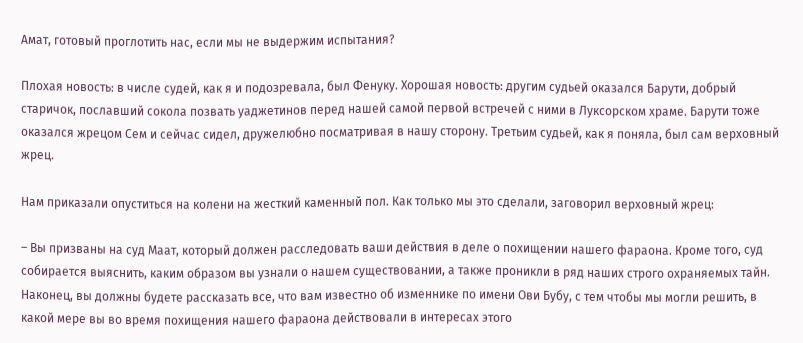Амат, готовый проглотить нас, если мы не выдержим испытания?

Плохая новость: в числе судей, как я и подозревала, был Фенуку. Хорошая новость: другим судьей оказался Барути, добрый старичок, пославший сокола позвать уаджетинов перед нашей самой первой встречей с ними в Луксорском храме. Барути тоже оказался жрецом Сем и сейчас сидел, дружелюбно посматривая в нашу сторону. Третьим судьей, как я поняла, был сам верховный жрец.

Нам приказали опуститься на колени на жесткий каменный пол. Как только мы это сделали, заговорил верховный жрец:

– Вы призваны на суд Маат, который должен расследовать ваши действия в деле о похищении нашего фараона. Кроме того, суд собирается выяснить, каким образом вы узнали о нашем существовании, а также проникли в ряд наших строго охраняемых тайн. Наконец, вы должны будете рассказать все, что вам известно об изменнике по имени Ови Бубу, с тем чтобы мы могли решить, в какой мере вы во время похищения нашего фараона действовали в интересах этого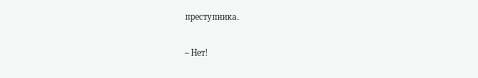преступника.

– Нет!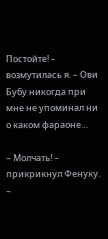Постойте! – возмутилась я. – Ови Бубу никогда при мне не упоминал ни о каком фараоне…

– Молчать! – прикрикнул Фенуку. –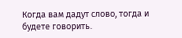Когда вам дадут слово, тогда и будете говорить.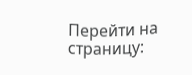Перейти на страницу: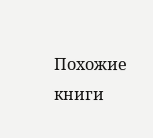Похожие книги